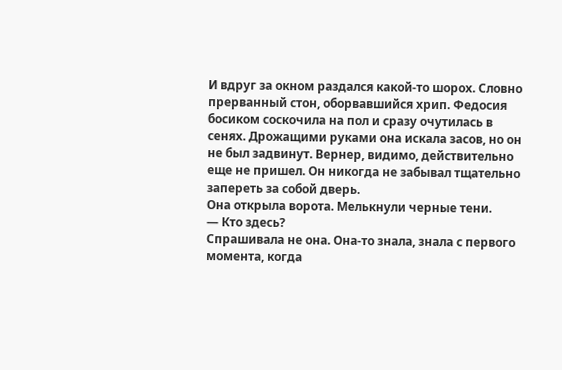И вдруг за окном раздался какой-то шорох. Словно прерванный стон, оборвавшийся хрип. Федосия босиком соскочила на пол и сразу очутилась в сенях. Дрожащими руками она искала засов, но он не был задвинут. Вернер, видимо, действительно еще не пришел. Он никогда не забывал тщательно запереть за собой дверь.
Она открыла ворота. Мелькнули черные тени.
— Кто здесь?
Спрашивала не она. Она-то знала, знала с первого момента, когда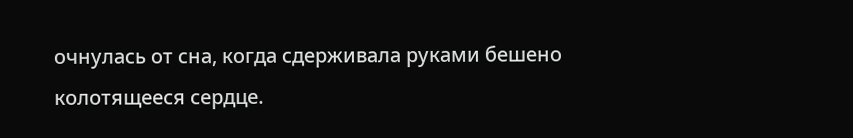очнулась от сна, когда сдерживала руками бешено колотящееся сердце.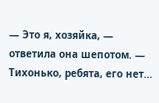— Это я, хозяйка, — ответила она шепотом. — Тихонько, ребята, его нет…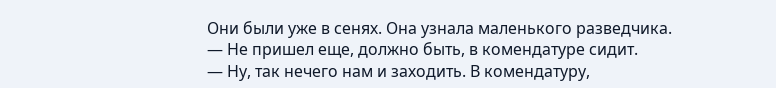Они были уже в сенях. Она узнала маленького разведчика.
— Не пришел еще, должно быть, в комендатуре сидит.
— Ну, так нечего нам и заходить. В комендатуру,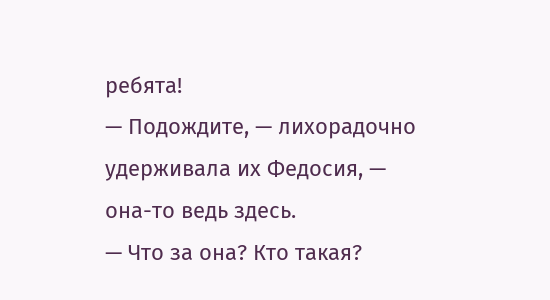ребята!
— Подождите, — лихорадочно удерживала их Федосия, — она-то ведь здесь.
— Что за она? Кто такая?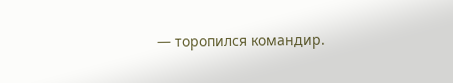— торопился командир.